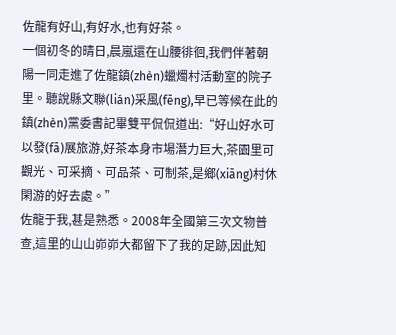佐龍有好山,有好水,也有好茶。
一個初冬的晴日,晨嵐還在山腰徘徊,我們伴著朝陽一同走進了佐龍鎮(zhèn)蠟燭村活動室的院子里。聽說縣文聯(lián)采風(fēng),早已等候在此的鎮(zhèn)黨委書記畢雙平侃侃道出:“好山好水可以發(fā)展旅游,好茶本身市場潛力巨大,茶園里可觀光、可采摘、可品茶、可制茶,是鄉(xiāng)村休閑游的好去處。”
佐龍于我,甚是熟悉。2008年全國第三次文物普查,這里的山山峁峁大都留下了我的足跡,因此知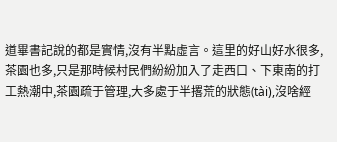道畢書記說的都是實情,沒有半點虛言。這里的好山好水很多,茶園也多,只是那時候村民們紛紛加入了走西口、下東南的打工熱潮中,茶園疏于管理,大多處于半撂荒的狀態(tài),沒啥經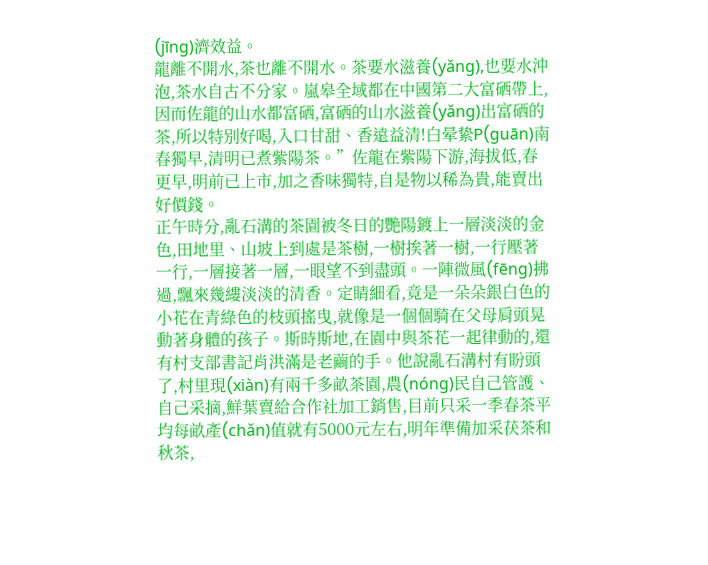(jīng)濟效益。
龍離不開水,茶也離不開水。茶要水滋養(yǎng),也要水沖泡,茶水自古不分家。嵐皋全域都在中國第二大富硒帶上,因而佐龍的山水都富硒,富硒的山水滋養(yǎng)出富硒的茶,所以特別好喝,入口甘甜、香遠益清!白晕絷P(guān)南春獨早,清明已煮紫陽茶。”佐龍在紫陽下游,海拔低,春更早,明前已上市,加之香味獨特,自是物以稀為貴,能賣出好價錢。
正午時分,亂石溝的茶園被冬日的艷陽鍍上一層淡淡的金色,田地里、山坡上到處是茶樹,一樹挨著一樹,一行壓著一行,一層接著一層,一眼望不到盡頭。一陣微風(fēng)拂過,飄來幾縷淡淡的清香。定睛細看,竟是一朵朵銀白色的小花在青綠色的枝頭搖曳,就像是一個個騎在父母肩頭晃動著身體的孩子。斯時斯地,在園中與茶花一起律動的,還有村支部書記肖洪滿是老繭的手。他說亂石溝村有盼頭了,村里現(xiàn)有兩千多畝茶園,農(nóng)民自己管護、自己采摘,鮮葉賣給合作社加工銷售,目前只采一季春茶平均每畝產(chǎn)值就有5000元左右,明年準備加采茯茶和秋茶,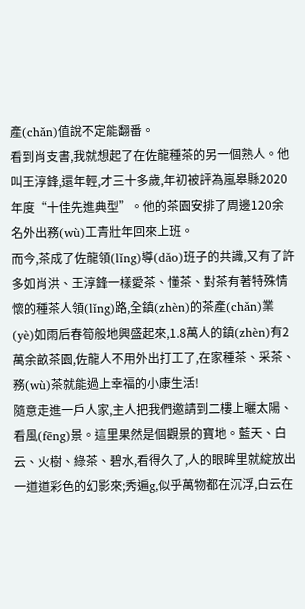產(chǎn)值說不定能翻番。
看到肖支書,我就想起了在佐龍種茶的另一個熟人。他叫王淳鋒,還年輕,才三十多歲,年初被評為嵐皋縣2020年度“十佳先進典型”。他的茶園安排了周邊120余名外出務(wù)工青壯年回來上班。
而今,茶成了佐龍領(lǐng)導(dǎo)班子的共識,又有了許多如肖洪、王淳鋒一樣愛茶、懂茶、對茶有著特殊情懷的種茶人領(lǐng)路,全鎮(zhèn)的茶產(chǎn)業(yè)如雨后春筍般地興盛起來,1.8萬人的鎮(zhèn)有2萬余畝茶園,佐龍人不用外出打工了,在家種茶、采茶、務(wù)茶就能過上幸福的小康生活!
隨意走進一戶人家,主人把我們邀請到二樓上曬太陽、看風(fēng)景。這里果然是個觀景的寶地。藍天、白云、火樹、綠茶、碧水,看得久了,人的眼眸里就綻放出一道道彩色的幻影來;秀遍g,似乎萬物都在沉浮,白云在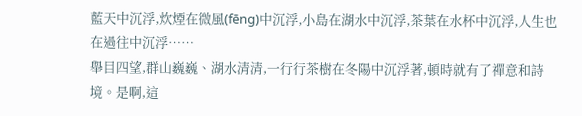藍天中沉浮,炊煙在微風(fēng)中沉浮,小島在湖水中沉浮,茶葉在水杯中沉浮,人生也在過往中沉浮……
舉目四望,群山巍巍、湖水清清,一行行茶樹在冬陽中沉浮著,頓時就有了禪意和詩境。是啊,這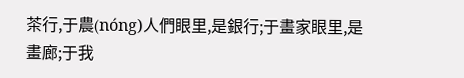茶行,于農(nóng)人們眼里,是銀行;于畫家眼里,是畫廊;于我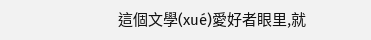這個文學(xué)愛好者眼里,就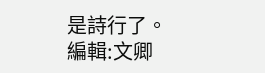是詩行了。
編輯:文卿